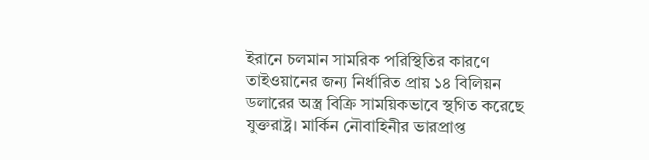ইরানে চলমান সামরিক পরিস্থিতির কারণে তাইওয়ানের জন্য নির্ধারিত প্রায় ১৪ বিলিয়ন ডলারের অস্ত্র বিক্রি সাময়িকভাবে স্থগিত করেছে যুক্তরাষ্ট্র। মার্কিন নৌবাহিনীর ভারপ্রাপ্ত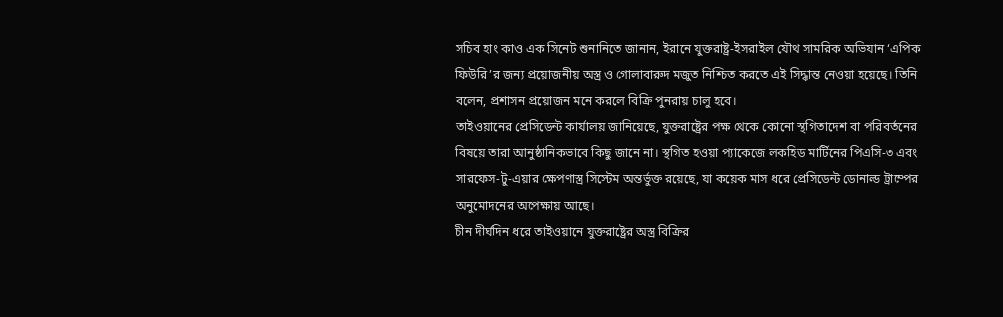সচিব হাং কাও এক সিনেট শুনানিতে জানান, ইরানে যুক্তরাষ্ট্র-ইসরাইল যৌথ সামরিক অভিযান ‘এপিক ফিউরি’র জন্য প্রয়োজনীয় অস্ত্র ও গোলাবারুদ মজুত নিশ্চিত করতে এই সিদ্ধান্ত নেওয়া হয়েছে। তিনি বলেন, প্রশাসন প্রয়োজন মনে করলে বিক্রি পুনরায় চালু হবে।
তাইওয়ানের প্রেসিডেন্ট কার্যালয় জানিয়েছে, যুক্তরাষ্ট্রের পক্ষ থেকে কোনো স্থগিতাদেশ বা পরিবর্তনের বিষয়ে তারা আনুষ্ঠানিকভাবে কিছু জানে না। স্থগিত হওয়া প্যাকেজে লকহিড মার্টিনের পিএসি-৩ এবং সারফেস-টু-এয়ার ক্ষেপণাস্ত্র সিস্টেম অন্তর্ভুক্ত রয়েছে, যা কয়েক মাস ধরে প্রেসিডেন্ট ডোনাল্ড ট্রাম্পের অনুমোদনের অপেক্ষায় আছে।
চীন দীর্ঘদিন ধরে তাইওয়ানে যুক্তরাষ্ট্রের অস্ত্র বিক্রির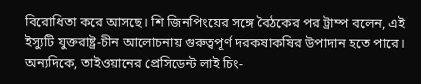বিরোধিতা করে আসছে। শি জিনপিংয়ের সঙ্গে বৈঠকের পর ট্রাম্প বলেন, এই ইস্যুটি যুক্তরাষ্ট্র-চীন আলোচনায় গুরুত্বপূর্ণ দরকষাকষির উপাদান হতে পারে। অন্যদিকে, তাইওয়ানের প্রেসিডেন্ট লাই চিং-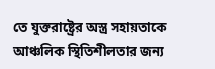তে যুক্তরাষ্ট্রের অস্ত্র সহায়তাকে আঞ্চলিক স্থিতিশীলতার জন্য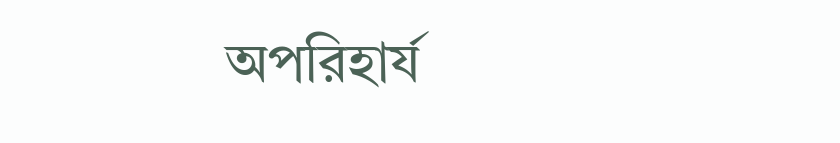অপরিহার্য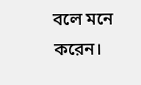বলে মনে করেন।